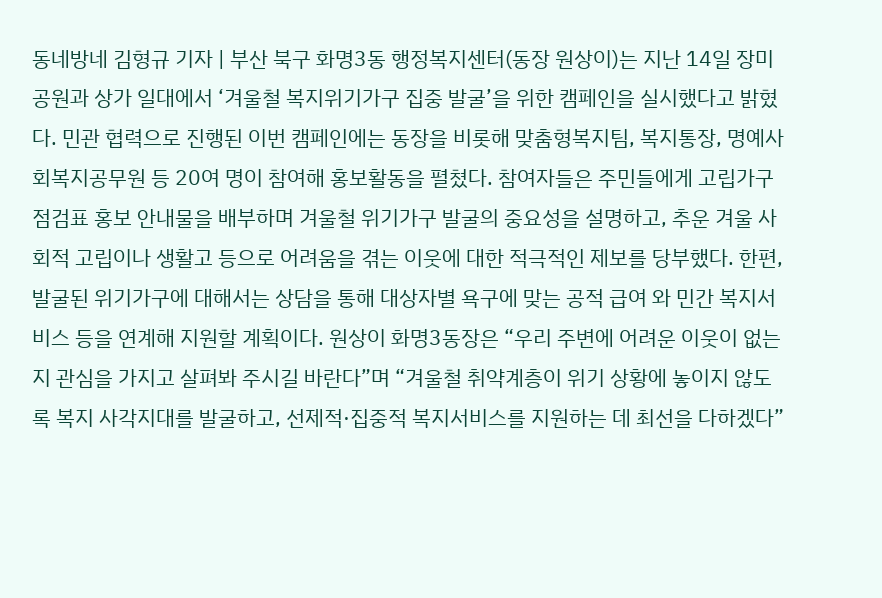동네방네 김형규 기자 | 부산 북구 화명3동 행정복지센터(동장 원상이)는 지난 14일 장미공원과 상가 일대에서 ‘겨울철 복지위기가구 집중 발굴’을 위한 캠페인을 실시했다고 밝혔다. 민관 협력으로 진행된 이번 캠페인에는 동장을 비롯해 맞춤형복지팀, 복지통장, 명예사회복지공무원 등 20여 명이 참여해 홍보활동을 펼쳤다. 참여자들은 주민들에게 고립가구 점검표 홍보 안내물을 배부하며 겨울철 위기가구 발굴의 중요성을 설명하고, 추운 겨울 사회적 고립이나 생활고 등으로 어려움을 겪는 이웃에 대한 적극적인 제보를 당부했다. 한편, 발굴된 위기가구에 대해서는 상담을 통해 대상자별 욕구에 맞는 공적 급여 와 민간 복지서비스 등을 연계해 지원할 계획이다. 원상이 화명3동장은 “우리 주변에 어려운 이웃이 없는지 관심을 가지고 살펴봐 주시길 바란다”며 “겨울철 취약계층이 위기 상황에 놓이지 않도록 복지 사각지대를 발굴하고, 선제적·집중적 복지서비스를 지원하는 데 최선을 다하겠다”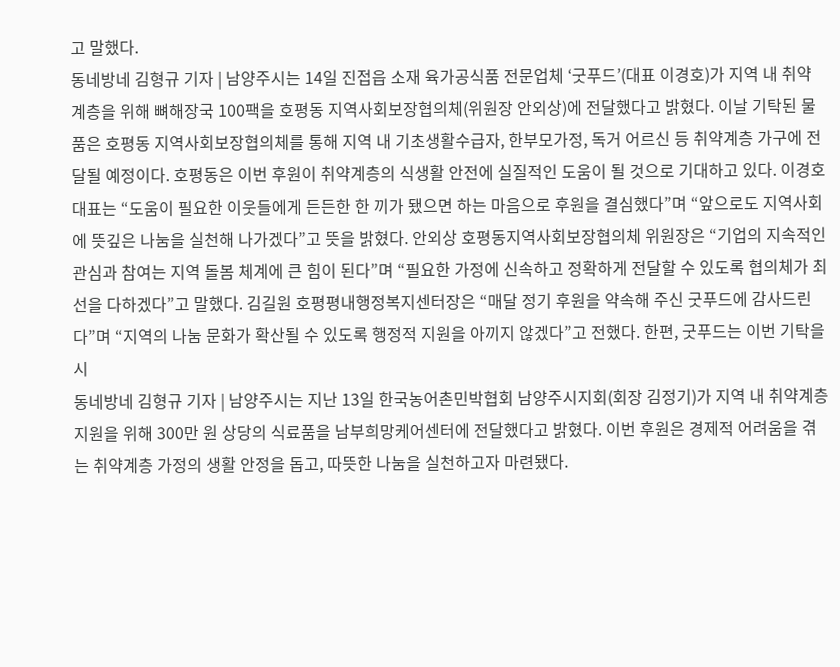고 말했다.
동네방네 김형규 기자 | 남양주시는 14일 진접읍 소재 육가공식품 전문업체 ‘굿푸드’(대표 이경호)가 지역 내 취약계층을 위해 뼈해장국 100팩을 호평동 지역사회보장협의체(위원장 안외상)에 전달했다고 밝혔다. 이날 기탁된 물품은 호평동 지역사회보장협의체를 통해 지역 내 기초생활수급자, 한부모가정, 독거 어르신 등 취약계층 가구에 전달될 예정이다. 호평동은 이번 후원이 취약계층의 식생활 안전에 실질적인 도움이 될 것으로 기대하고 있다. 이경호 대표는 “도움이 필요한 이웃들에게 든든한 한 끼가 됐으면 하는 마음으로 후원을 결심했다”며 “앞으로도 지역사회에 뜻깊은 나눔을 실천해 나가겠다”고 뜻을 밝혔다. 안외상 호평동지역사회보장협의체 위원장은 “기업의 지속적인 관심과 참여는 지역 돌봄 체계에 큰 힘이 된다”며 “필요한 가정에 신속하고 정확하게 전달할 수 있도록 협의체가 최선을 다하겠다”고 말했다. 김길원 호평평내행정복지센터장은 “매달 정기 후원을 약속해 주신 굿푸드에 감사드린다”며 “지역의 나눔 문화가 확산될 수 있도록 행정적 지원을 아끼지 않겠다”고 전했다. 한편, 굿푸드는 이번 기탁을 시
동네방네 김형규 기자 | 남양주시는 지난 13일 한국농어촌민박협회 남양주시지회(회장 김정기)가 지역 내 취약계층 지원을 위해 300만 원 상당의 식료품을 남부희망케어센터에 전달했다고 밝혔다. 이번 후원은 경제적 어려움을 겪는 취약계층 가정의 생활 안정을 돕고, 따뜻한 나눔을 실천하고자 마련됐다.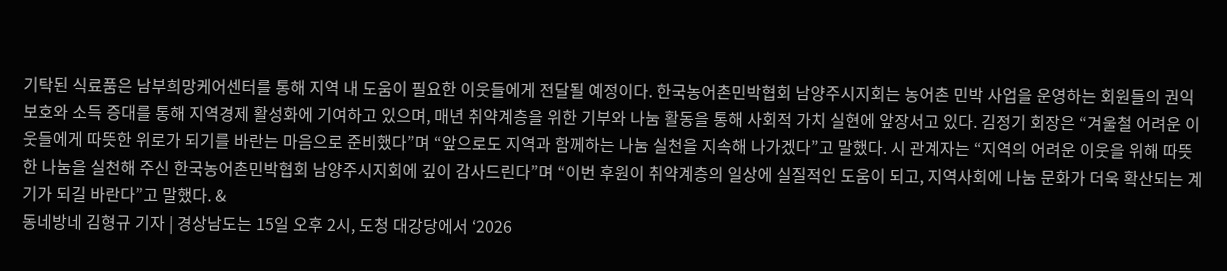기탁된 식료품은 남부희망케어센터를 통해 지역 내 도움이 필요한 이웃들에게 전달될 예정이다. 한국농어촌민박협회 남양주시지회는 농어촌 민박 사업을 운영하는 회원들의 권익 보호와 소득 증대를 통해 지역경제 활성화에 기여하고 있으며, 매년 취약계층을 위한 기부와 나눔 활동을 통해 사회적 가치 실현에 앞장서고 있다. 김정기 회장은 “겨울철 어려운 이웃들에게 따뜻한 위로가 되기를 바란는 마음으로 준비했다”며 “앞으로도 지역과 함께하는 나눔 실천을 지속해 나가겠다”고 말했다. 시 관계자는 “지역의 어려운 이웃을 위해 따뜻한 나눔을 실천해 주신 한국농어촌민박협회 남양주시지회에 깊이 감사드린다”며 “이번 후원이 취약계층의 일상에 실질적인 도움이 되고, 지역사회에 나눔 문화가 더욱 확산되는 계기가 되길 바란다”고 말했다. &
동네방네 김형규 기자 | 경상남도는 15일 오후 2시, 도청 대강당에서 ‘2026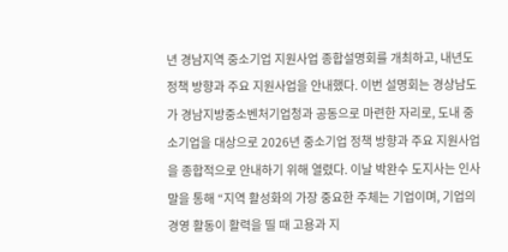년 경남지역 중소기업 지원사업 종합설명회를 개최하고, 내년도 정책 방향과 주요 지원사업을 안내했다. 이번 설명회는 경상남도가 경남지방중소벤처기업청과 공동으로 마련한 자리로, 도내 중소기업을 대상으로 2026년 중소기업 정책 방향과 주요 지원사업을 종합적으로 안내하기 위해 열렸다. 이날 박완수 도지사는 인사말을 통해 “지역 활성화의 가장 중요한 주체는 기업이며, 기업의 경영 활동이 활력을 띨 때 고용과 지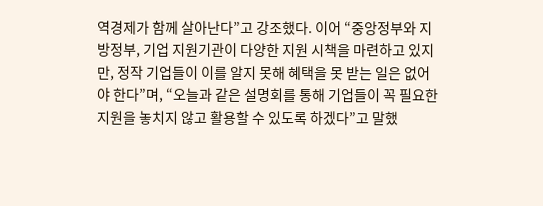역경제가 함께 살아난다”고 강조했다. 이어 “중앙정부와 지방정부, 기업 지원기관이 다양한 지원 시책을 마련하고 있지만, 정작 기업들이 이를 알지 못해 혜택을 못 받는 일은 없어야 한다”며, “오늘과 같은 설명회를 통해 기업들이 꼭 필요한 지원을 놓치지 않고 활용할 수 있도록 하겠다”고 말했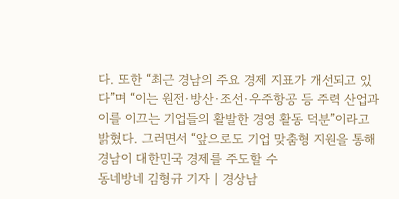다. 또한 “최근 경남의 주요 경제 지표가 개선되고 있다”며 “이는 원전·방산·조선·우주항공 등 주력 산업과 이를 이끄는 기업들의 활발한 경영 활동 덕분”이라고 밝혔다. 그러면서 “앞으로도 기업 맞춤형 지원을 통해 경남이 대한민국 경제를 주도할 수
동네방네 김형규 기자 | 경상남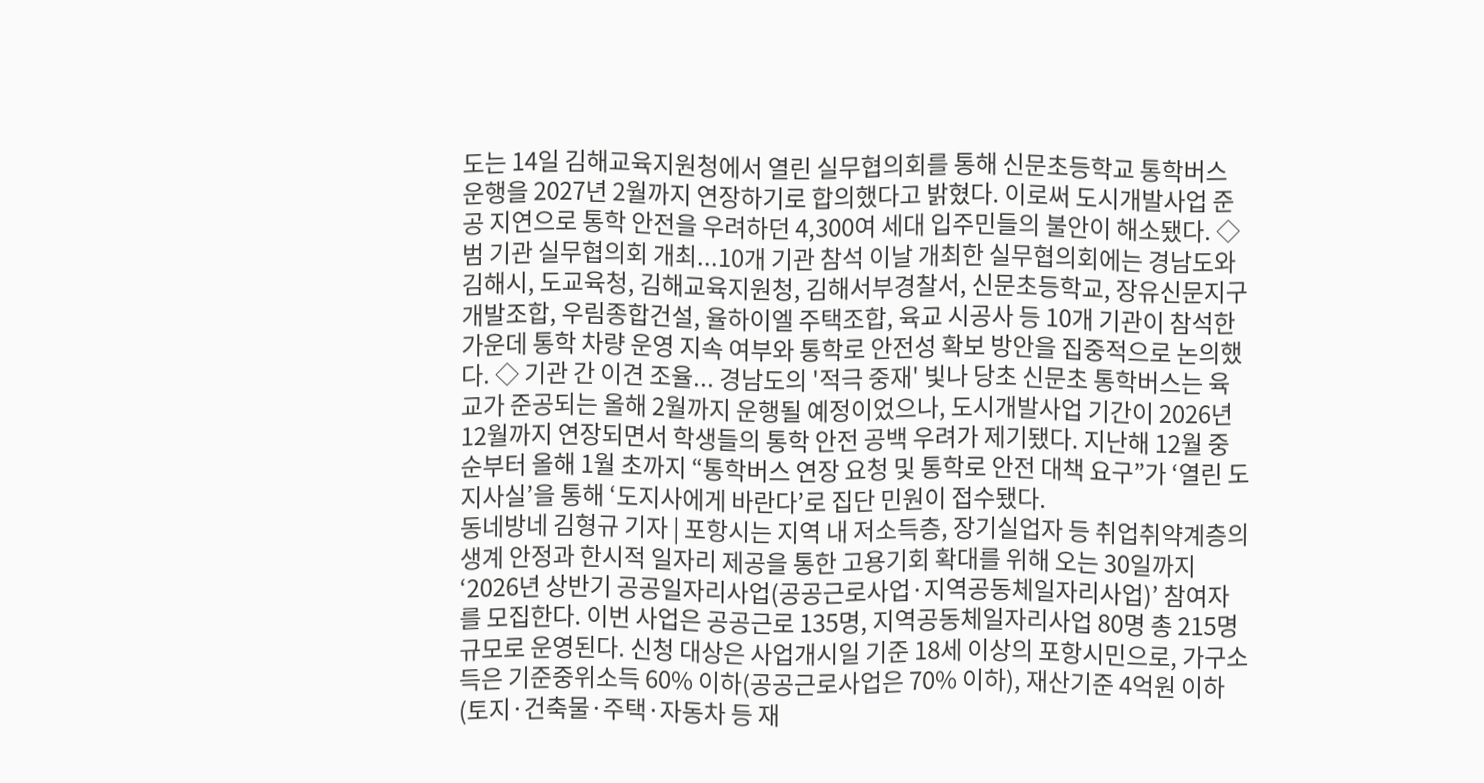도는 14일 김해교육지원청에서 열린 실무협의회를 통해 신문초등학교 통학버스 운행을 2027년 2월까지 연장하기로 합의했다고 밝혔다. 이로써 도시개발사업 준공 지연으로 통학 안전을 우려하던 4,300여 세대 입주민들의 불안이 해소됐다. ◇ 범 기관 실무협의회 개최...10개 기관 참석 이날 개최한 실무협의회에는 경남도와 김해시, 도교육청, 김해교육지원청, 김해서부경찰서, 신문초등학교, 장유신문지구 개발조합, 우림종합건설, 율하이엘 주택조합, 육교 시공사 등 10개 기관이 참석한 가운데 통학 차량 운영 지속 여부와 통학로 안전성 확보 방안을 집중적으로 논의했다. ◇ 기관 간 이견 조율... 경남도의 '적극 중재' 빛나 당초 신문초 통학버스는 육교가 준공되는 올해 2월까지 운행될 예정이었으나, 도시개발사업 기간이 2026년 12월까지 연장되면서 학생들의 통학 안전 공백 우려가 제기됐다. 지난해 12월 중순부터 올해 1월 초까지 “통학버스 연장 요청 및 통학로 안전 대책 요구”가 ‘열린 도지사실’을 통해 ‘도지사에게 바란다’로 집단 민원이 접수됐다.
동네방네 김형규 기자 | 포항시는 지역 내 저소득층, 장기실업자 등 취업취약계층의 생계 안정과 한시적 일자리 제공을 통한 고용기회 확대를 위해 오는 30일까지 ‘2026년 상반기 공공일자리사업(공공근로사업·지역공동체일자리사업)’ 참여자를 모집한다. 이번 사업은 공공근로 135명, 지역공동체일자리사업 80명 총 215명 규모로 운영된다. 신청 대상은 사업개시일 기준 18세 이상의 포항시민으로, 가구소득은 기준중위소득 60% 이하(공공근로사업은 70% 이하), 재산기준 4억원 이하(토지·건축물·주택·자동차 등 재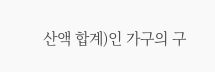산액 합계)인 가구의 구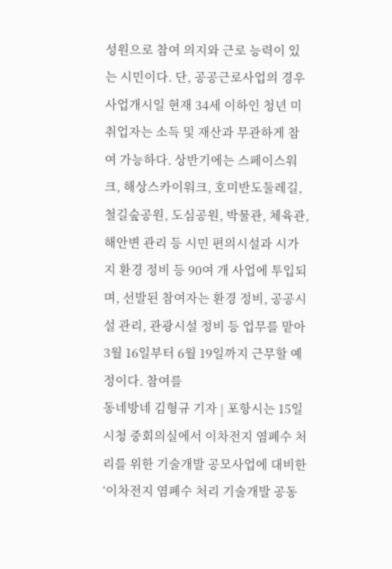성원으로 참여 의지와 근로 능력이 있는 시민이다. 단, 공공근로사업의 경우 사업개시일 현재 34세 이하인 청년 미취업자는 소득 및 재산과 무관하게 참여 가능하다. 상반기에는 스페이스워크, 해상스카이워크, 호미반도둘레길, 철길숲공원, 도심공원, 박물관, 체육관, 해안변 관리 등 시민 편의시설과 시가지 환경 정비 등 90여 개 사업에 투입되며, 선발된 참여자는 환경 정비, 공공시설 관리, 관광시설 정비 등 업무를 맡아 3월 16일부터 6월 19일까지 근무할 예정이다. 참여를
동네방네 김형규 기자 | 포항시는 15일 시청 중회의실에서 이차전지 염폐수 처리를 위한 기술개발 공모사업에 대비한 ‘이차전지 염폐수 처리 기술개발 공동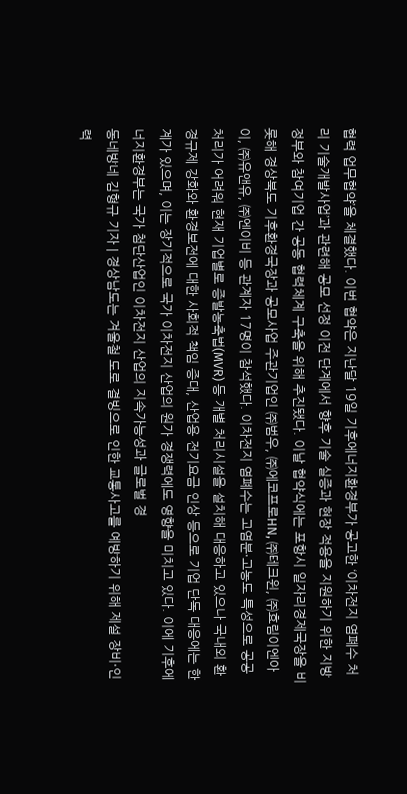협력 업무협약’을 체결했다. 이번 협약은 지난달 19일 기후에너지환경부가 공고한 ‘이차전지 염폐수 처리 기술개발사업’과 관련해 공모 선정 이전 단계에서 향후 기술 실증과 현장 적용을 지원하기 위한 지방정부와 참여기업 간 공동 협력체계 구축을 위해 추진됐다. 이날 협약식에는 포항시 일자리경제국장을 비롯해 경상북도 기후환경국장과 공모사업 주관기업인 ㈜범우, ㈜에코프로HN, ㈜테크윈, ㈜효림이엔아이, ㈜유앤유, ㈜엔이비 등 관계자 17명이 참석했다. 이차전지 염폐수는 고염분·고농도 특성으로 공공 처리가 어려워 현재 기업별로 증발농축법(MVR) 등 개별 처리시설을 설치해 대응하고 있으나 국내외 환경규제 강화와 환경보전에 대한 사회적 책임 증대, 산업용 전기요금 인상 등으로 기업 단독 대응에는 한계가 있으며, 이는 장기적으로 국가 이차전지 산업의 원가 경쟁력에도 영향을 미치고 있다. 이에 기후에너지환경부는 국가 첨단산업인 이차전지 산업의 지속가능성과 글로벌 경
동네방네 김형규 기자 | 경상남도는 겨울철 도로 결빙으로 인한 교통사고를 예방하기 위해 제설 장비·인력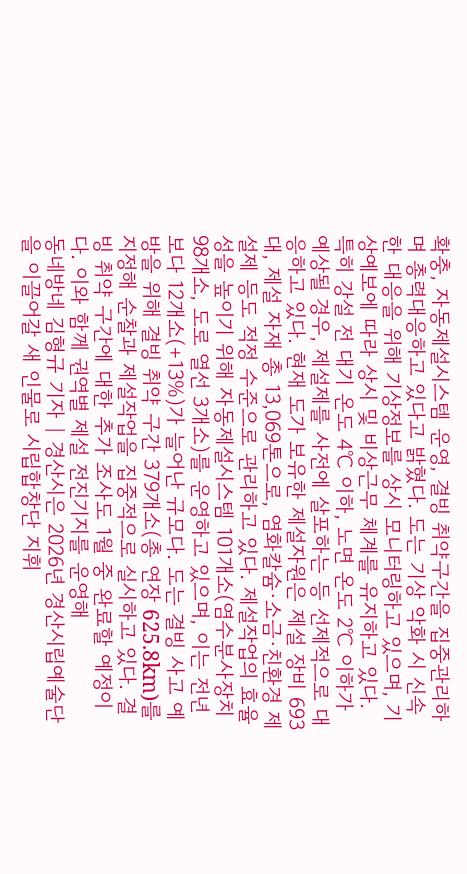확충, 자동제설시스템 운영, 결빙 취약구간을 집중관리하며 총력대응하고 있다고 밝혔다. 도는 기상 악화 시 신속한 대응을 위해 기상정보를 상시 모니터링하고 있으며, 기상예보에 따라 상시 및 비상근무 체계를 유지하고 있다. 특히 강설 전 대기 온도 4℃ 이하, 노면 온도 2℃ 이하가 예상될 경우, 제설제를 사전에 살포하는 등 선제적으로 대응하고 있다. 현재 도가 보유한 제설자원은 제설 장비 693대, 제설 자재 총 13,069톤으로, 염화칼슘·소금·친환경 제설제 등도 적정 수준으로 관리하고 있다. 제설작업의 효율성을 높이기 위해 자동제설시스템 101개소(염수분사장치 98개소, 도로 열선 3개소)를 운영하고 있으며, 이는 전년보다 12개소(+13%)가 늘어난 규모다. 도는 결빙 사고 예방을 위해 결빙 취약 구간 379개소(총 연장 625.8km)를 지정해 순찰과 제설작업을 집중적으로 실시하고 있다. 결빙 취약 구간에 대한 추가 조사도 1월 중 완료할 예정이다. 이와 함께 권역별 제설 전진기지를 운영해
동네방네 김형규 기자 | 경산시은 2026년 경산시립예술단을 이끌어갈 새 인물로 시립합창단 지휘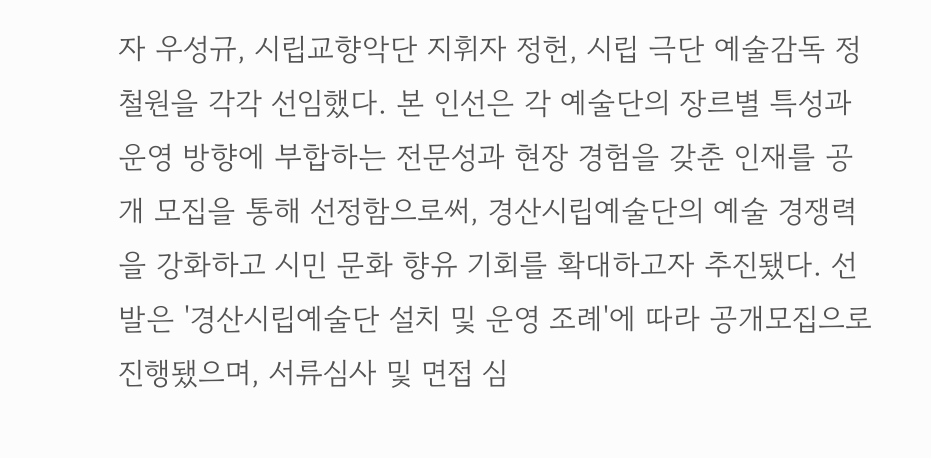자 우성규, 시립교향악단 지휘자 정헌, 시립 극단 예술감독 정철원을 각각 선임했다. 본 인선은 각 예술단의 장르별 특성과 운영 방향에 부합하는 전문성과 현장 경험을 갖춘 인재를 공개 모집을 통해 선정함으로써, 경산시립예술단의 예술 경쟁력을 강화하고 시민 문화 향유 기회를 확대하고자 추진됐다. 선발은 '경산시립예술단 설치 및 운영 조례'에 따라 공개모집으로 진행됐으며, 서류심사 및 면접 심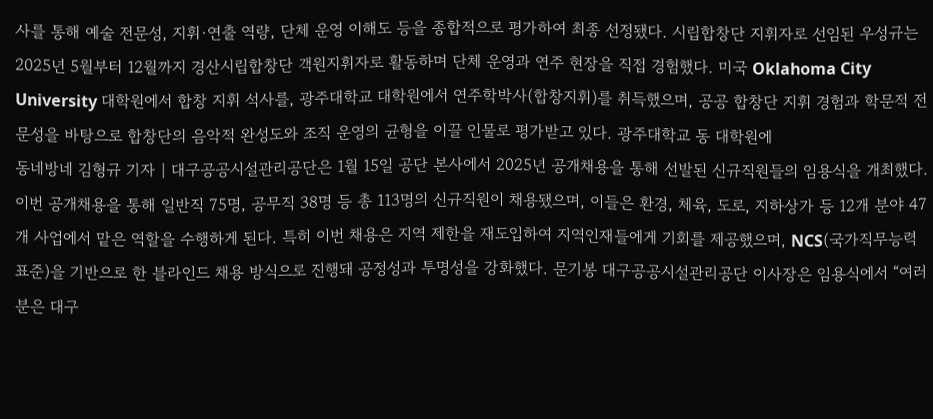사를 통해 예술 전문성, 지휘·연출 역량, 단체 운영 이해도 등을 종합적으로 평가하여 최종 선정됐다. 시립합창단 지휘자로 선임된 우성규는 2025년 5월부터 12월까지 경산시립합창단 객원지휘자로 활동하며 단체 운영과 연주 현장을 직접 경험했다. 미국 Oklahoma City University 대학원에서 합창 지휘 석사를, 광주대학교 대학원에서 연주학박사(합창지휘)를 취득했으며, 공공 합창단 지휘 경험과 학문적 전문성을 바탕으로 합창단의 음악적 완성도와 조직 운영의 균형을 이끌 인물로 평가받고 있다. 광주대학교 동 대학원에
동네방네 김형규 기자 | 대구공공시설관리공단은 1월 15일 공단 본사에서 2025년 공개채용을 통해 선발된 신규직원들의 임용식을 개최했다. 이번 공개채용을 통해 일반직 75명, 공무직 38명 등 총 113명의 신규직원이 채용됐으며, 이들은 환경, 체육, 도로, 지하상가 등 12개 분야 47개 사업에서 맡은 역할을 수행하게 된다. 특히 이번 채용은 지역 제한을 재도입하여 지역인재들에게 기회를 제공했으며, NCS(국가직무능력표준)을 기반으로 한 블라인드 채용 방식으로 진행돼 공정성과 투명성을 강화했다. 문기봉 대구공공시설관리공단 이사장은 임용식에서 “여러분은 대구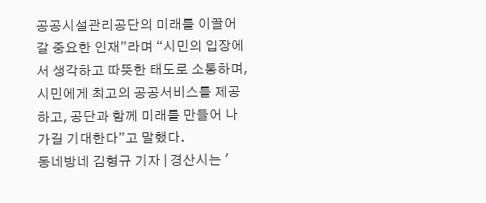공공시설관리공단의 미래를 이끌어갈 중요한 인재”라며 “시민의 입장에서 생각하고 따뜻한 태도로 소통하며, 시민에게 최고의 공공서비스를 제공하고, 공단과 함께 미래를 만들어 나가길 기대한다”고 말했다.
동네방네 김형규 기자 | 경산시는 '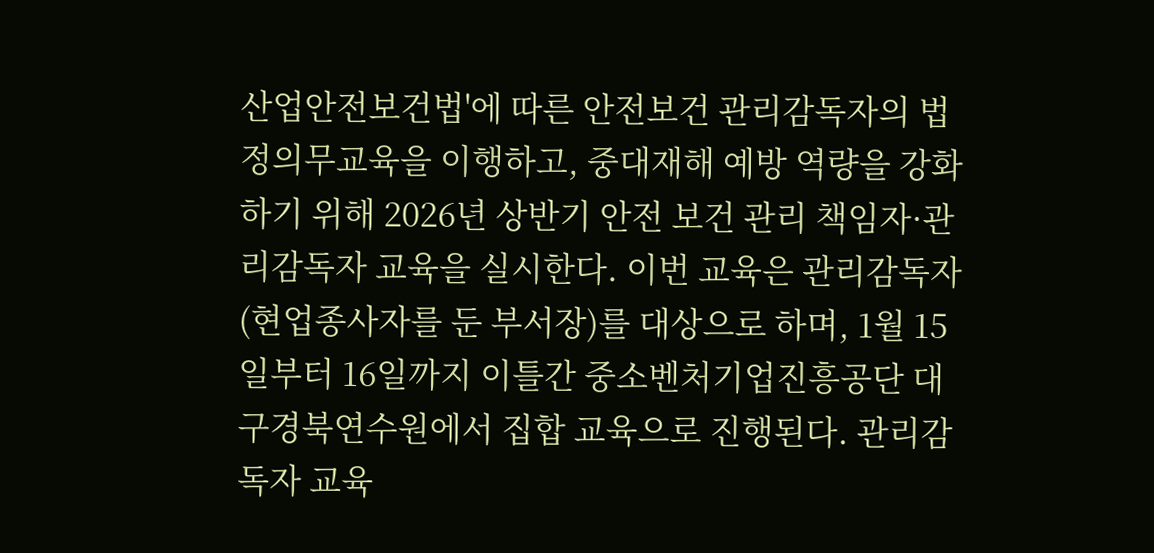산업안전보건법'에 따른 안전보건 관리감독자의 법정의무교육을 이행하고, 중대재해 예방 역량을 강화하기 위해 2026년 상반기 안전 보건 관리 책임자·관리감독자 교육을 실시한다. 이번 교육은 관리감독자(현업종사자를 둔 부서장)를 대상으로 하며, 1월 15일부터 16일까지 이틀간 중소벤처기업진흥공단 대구경북연수원에서 집합 교육으로 진행된다. 관리감독자 교육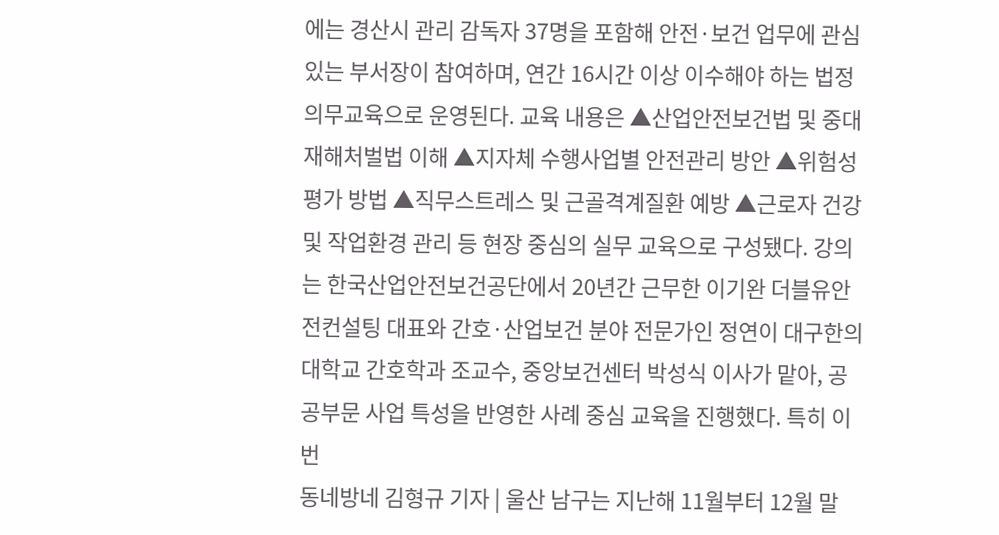에는 경산시 관리 감독자 37명을 포함해 안전·보건 업무에 관심 있는 부서장이 참여하며, 연간 16시간 이상 이수해야 하는 법정 의무교육으로 운영된다. 교육 내용은 ▲산업안전보건법 및 중대재해처벌법 이해 ▲지자체 수행사업별 안전관리 방안 ▲위험성 평가 방법 ▲직무스트레스 및 근골격계질환 예방 ▲근로자 건강 및 작업환경 관리 등 현장 중심의 실무 교육으로 구성됐다. 강의는 한국산업안전보건공단에서 20년간 근무한 이기완 더블유안전컨설팅 대표와 간호·산업보건 분야 전문가인 정연이 대구한의대학교 간호학과 조교수, 중앙보건센터 박성식 이사가 맡아, 공공부문 사업 특성을 반영한 사례 중심 교육을 진행했다. 특히 이번
동네방네 김형규 기자 | 울산 남구는 지난해 11월부터 12월 말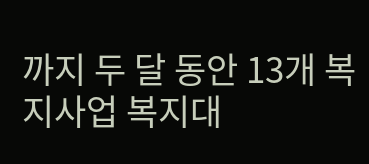까지 두 달 동안 13개 복지사업 복지대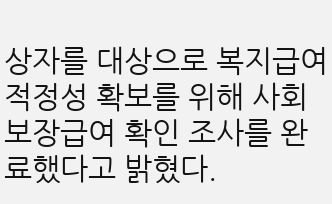상자를 대상으로 복지급여 적정성 확보를 위해 사회보장급여 확인 조사를 완료했다고 밝혔다.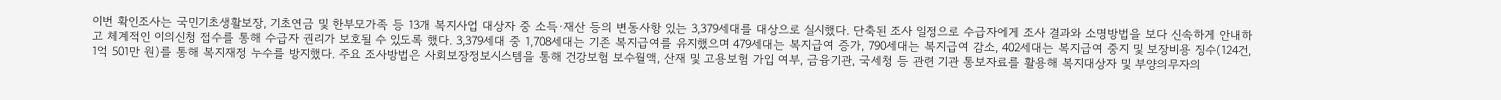이번 확인조사는 국민기초생활보장, 기초연금 및 한부모가족 등 13개 복지사업 대상자 중 소득·재산 등의 변동사항 있는 3,379세대를 대상으로 실시했다. 단축된 조사 일정으로 수급자에게 조사 결과와 소명방법을 보다 신속하게 안내하고 체계적인 이의신청 접수를 통해 수급자 권리가 보호될 수 있도록 했다. 3,379세대 중 1,708세대는 기존 복지급여를 유지했으며 479세대는 복지급여 증가, 790세대는 복지급여 감소, 402세대는 복지급여 중지 및 보장비용 징수(124건, 1억 501만 원)를 통해 복지재정 누수를 방지했다. 주요 조사방법은 사회보장정보시스템을 통해 건강보험 보수월액, 산재 및 고용보험 가입 여부, 금융기관, 국세청 등 관련 기관 통보자료를 활용해 복지대상자 및 부양의무자의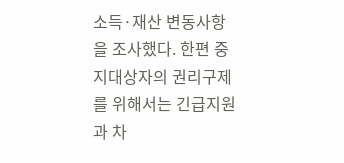소득·재산 변동사항을 조사했다. 한편 중지대상자의 권리구제를 위해서는 긴급지원과 차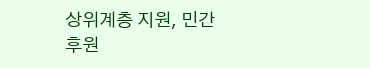상위계층 지원, 민간후원